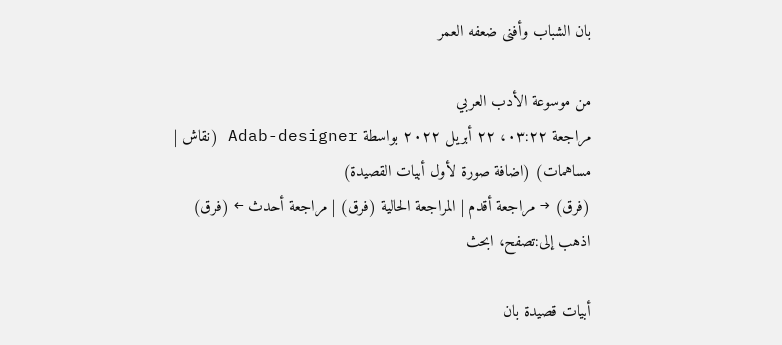بان الشباب وأفنى ضعفه العمر

من موسوعة الأدب العربي
مراجعة ٠٣:٢٢، ٢٢ أبريل ٢٠٢٢ بواسطة Adab-designer (نقاش | مساهمات) (اضافة صورة لأول أبيات القصيدة)
(فرق) → مراجعة أقدم | المراجعة الحالية (فرق) | مراجعة أحدث ← (فرق)
اذهب إلى:تصفح، ابحث

أبيات قصيدة بان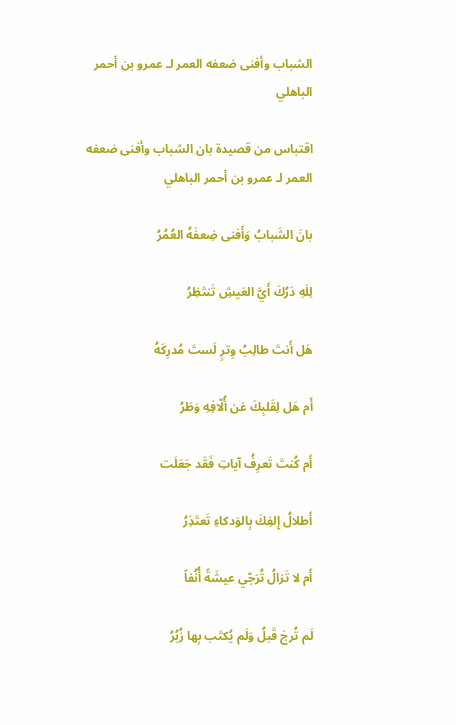الشباب وأفنى ضعفه العمر لـ عمرو بن أحمر الباهلي

اقتباس من قصيدة بان الشباب وأفنى ضعفه العمر لـ عمرو بن أحمر الباهلي

بانَ الشَبابُ وَأَفنى ضِعفَهُ العُمُرُ

لِلَهِ دَرُكَ أَيَّ العَيشِ تَنتَظِرُ

هَل أَنتَ طالِبُ وِترٍ لَستَ مُدرِكَهُ

أَم هَل لِقَلبِكَ عَن أُلّافِهِ وَطَرُ

أَم كُنتَ تَعرِفُ آياتِ فَقَد جَعَلَت

أَطلالُ إِلفِكَ بِالوَدكاءِ تَعتَذِرُ

أَم لا تَزالُ تُرَجّي عيشَةً أُنُفاً

لَم تُرجَ قَبلُ وَلَم يُكتَب بِها زُبُرُ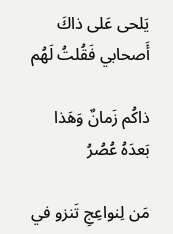يَلحى عَلى ذاكَ أَصحابي فَقُلتُ لَهُم

ذاكُم زَمانٌ وَهَذا بَعدَهُ عُصُرُ

مَن لِنواعِجِ تَنزو في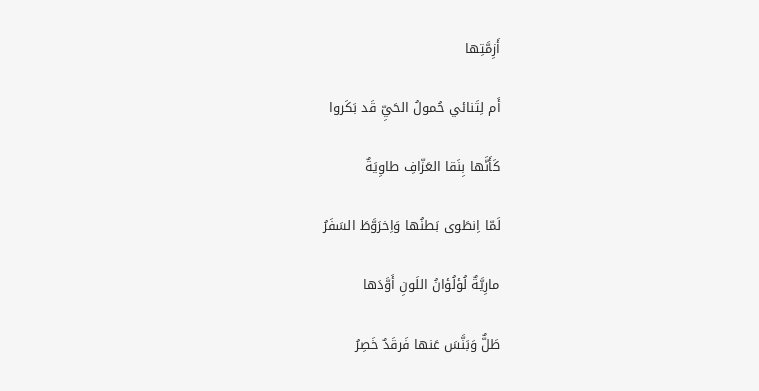أَزِمَّتِها

أَم لِتَنائي حُمولُ الحَيِّ قَد بَكَروا

كَأَنَّها بِنَقا العَزّافِ طاوِيَةٌ

لَمّا اِنطَوى بَطنُها وَاِخرَوَّطَ السَفَرُ

مارِيَّةٌ لُؤلُؤانُ اللَونِ أَوَّدَها

طَلٌّ وَبَنَّسَ عَنها فَرقَدٌ خَصِرُ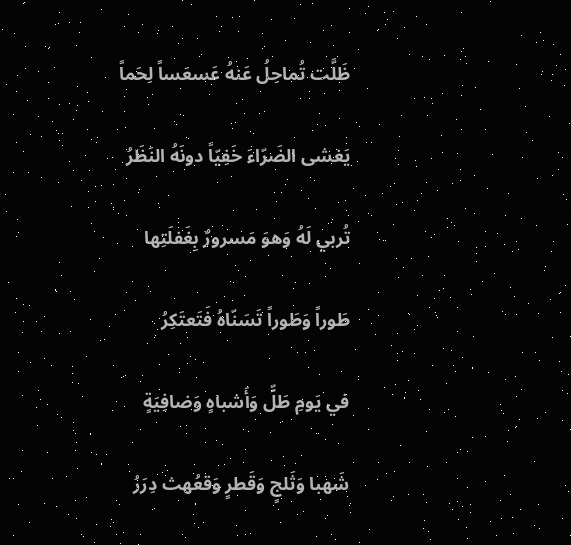ظَلَّت تُماحِلُ عَنهُ عَسعَساً لِحَماً

يَغشى الضَرّاءَ خَفِيّاً دونَهُ النَظَرُ

تُربي لَهُ وَهوَ مَسرورٌ بِغَفلَتِها

طَوراً وَطَوراً تَسَنّاهُ فَتَعتَكِرُ

في يَومِ طَلٍّ وَأَشباهٍ وَضافِيَةٍ

شَهبا وَثَلجٍ وَقَطرٍ وَقعُهث دِرَرُ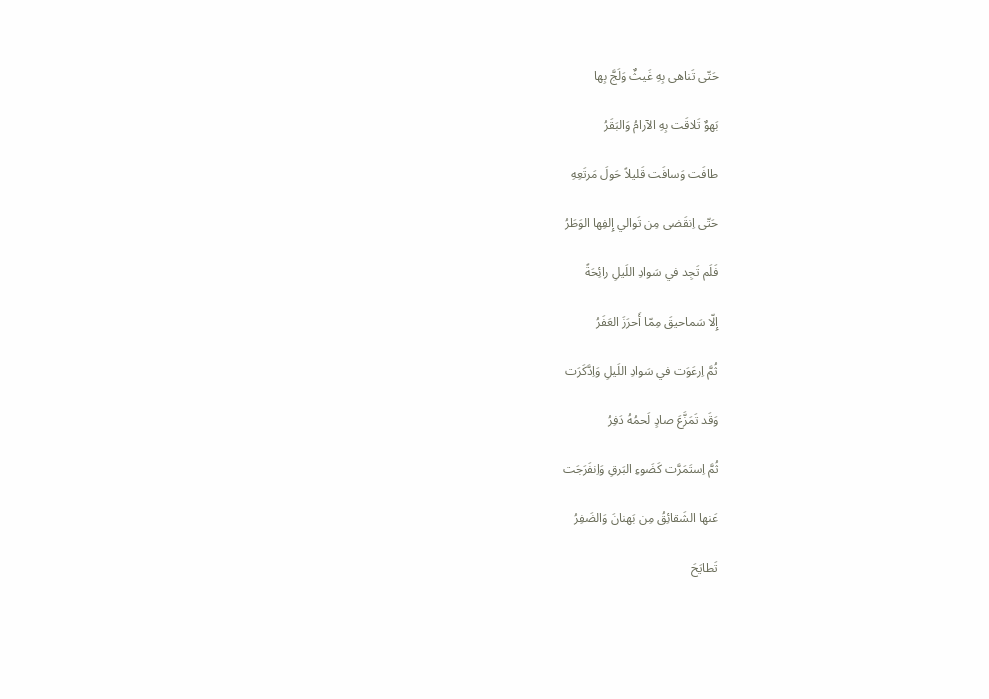حَتّى تَناهى بِهِ غَيثٌ وَلَجَّ بِها

بَهوٌ تَلاقَت بِهِ الآرامُ وَالبَقَرُ

طافَت وَسافَت قَليلاً حَولَ مَرتَعِهِ

حَتّى اِنقَضى مِن تَوالي إِلفِها الوَطَرُ

فَلَم تَجِد في سَوادِ اللَيلِ رائِحَةً

إِلّا سَماحيقَ مِمّا أَحرَزَ العَفَرُ

ثُمَّ اِرعَوَت في سَوادِ اللَيلِ وَاِدَّكَرَت

وَقَد تَمَزَّعَ صادٍ لَحمُهُ دَفِرُ

ثُمَّ اِستَمَرَّت كَضَوءِ البَرقِ وَاِنفَرَجَت

عَنها الشَقائِقُ مِن بَهنانَ وَالضَفِرُ

تَطايَحَ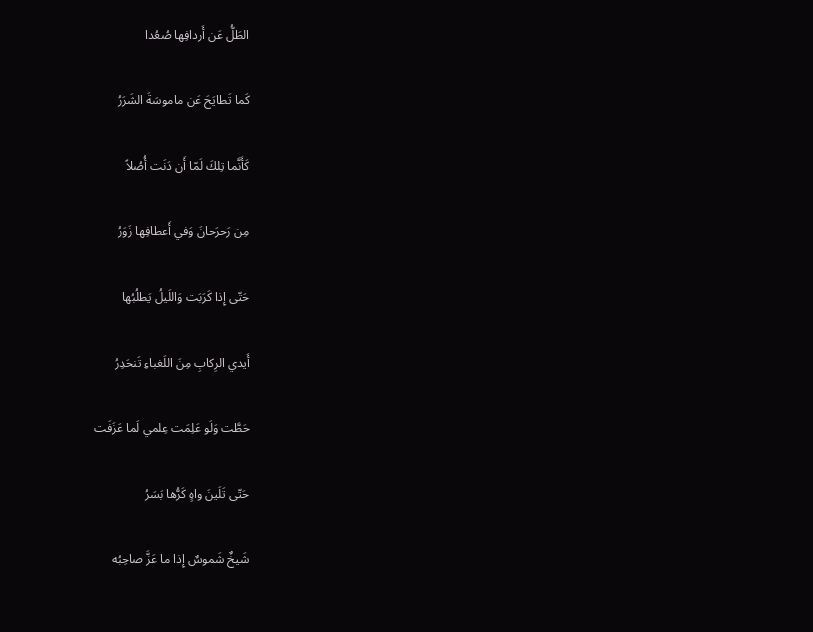الطَلُّ عَن أَردافِها صُعُدا

كَما تَطايَحَ عَن ماموسَةَ الشَرَرُ

كَأَنَّما تِلكَ لَمّا أَن دَنَت أُصُلاً

مِن رَحرَحانَ وَفي أَعطافِها زَوَرُ

حَتّى إِذا كَرَبَت وَاللَيلُ يَطلُبُها

أَيدي الرِكابِ مِنَ اللَغباءِ تَنحَدِرُ

حَطَّت وَلَو عَلِمَت عِلمي لَما عَزَفَت

حَتّى تَلَينَ واهٍ كَرُّها بَسَرُ

شَيخٌ شَموسٌ إِذا ما عَزَّ صاحِبُه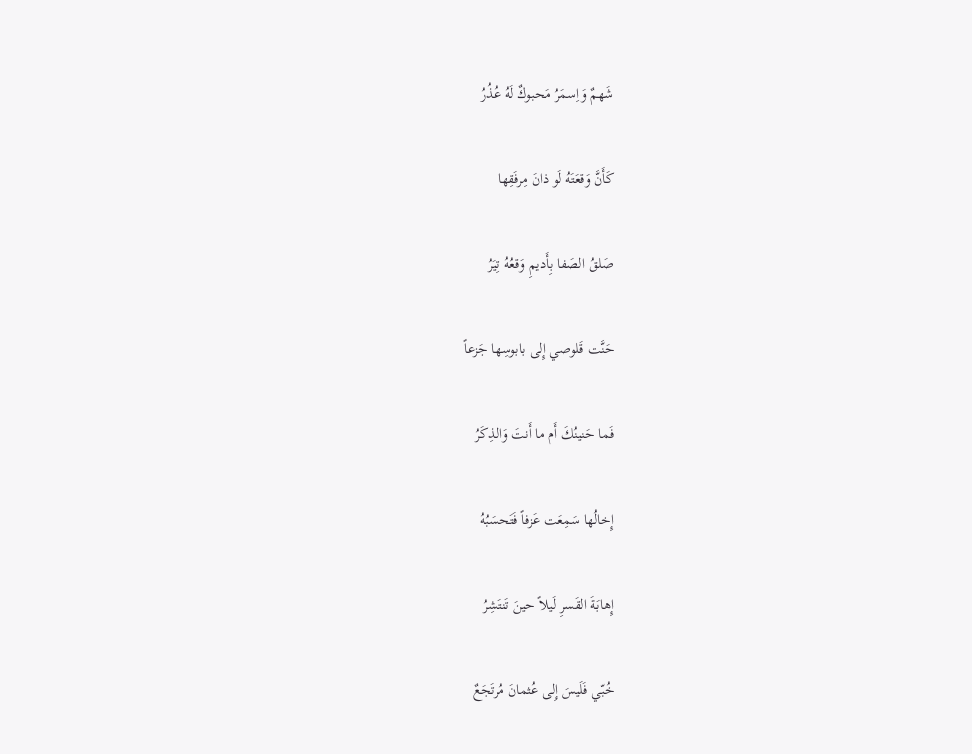شَهمٌ وَاِسمَرُ مَحبوكٌ لَهُ عُذُرُ

كَأَنَّ وَقعَتَهُ لَو ذانَ مِرفَقِها

صَلقُ الصَفا بِأَديمِ وَقعُهُ تِيَرُ

حَنَّت قَلوصي إِلى بابوسِها جَزعاً

فَما حَنينُكَ أَم ما أَنتَ وَالذِكَرُ

إِخالُها سَمِعَت عَزفاً فَتَحسَبُهُ

إِهابَةَ القَسرِ لَيلاً حينَ تَنتَشِرُ

خُبّي فَلَيسَ إِلى عُثمانَ مُرتَجَعٌ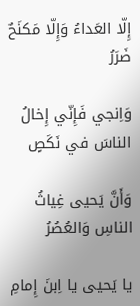إِلّا العَداءُ وَإِلّا مَكنَحٌ ضَرَرُ

وَاِنجي فَإِنّي إِخالُ الناسَ في نَكَصٍ

وَأَنَّ يَحيى غِياثُ الناسِ وَالعُصُرُ

يا يَحيى يا اِبنَ إِمامِ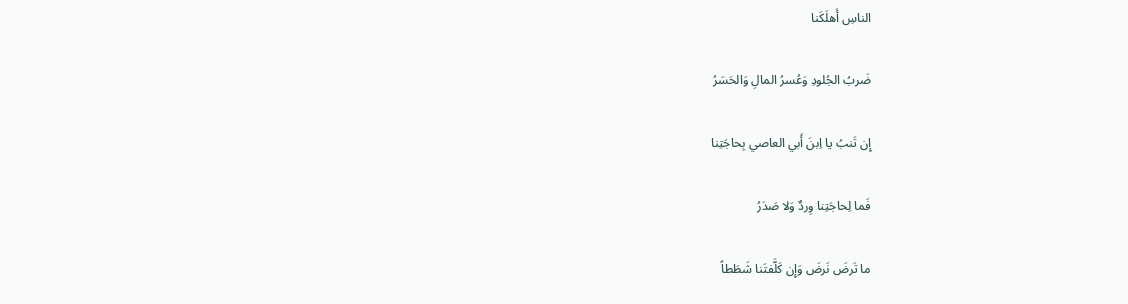الناسِ أَهلَكَنا

ضَربُ الجُلودِ وَعُسرُ المالِ وَالحَسَرُ

إِن تَنبُ يا اِبنَ أَبي العاصي بِحاجَتِنا

فَما لِحاجَتِنا وِردٌ وَلا صَدَرُ

ما تَرضَ نَرضَ وَإِن كَلَّفتَنا شَطَطاً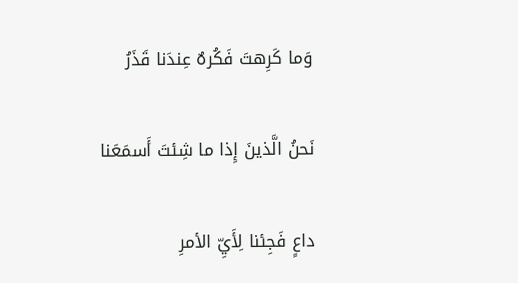وَما كَرِهتَ فَكُرهٌ عِندَنا قَذَرُ

نَحنُ الَّذينَ إِذا ما شِئتَ أَسمَعَنا

داعٍ فَجِئنا لِأَيِّ الأمرِ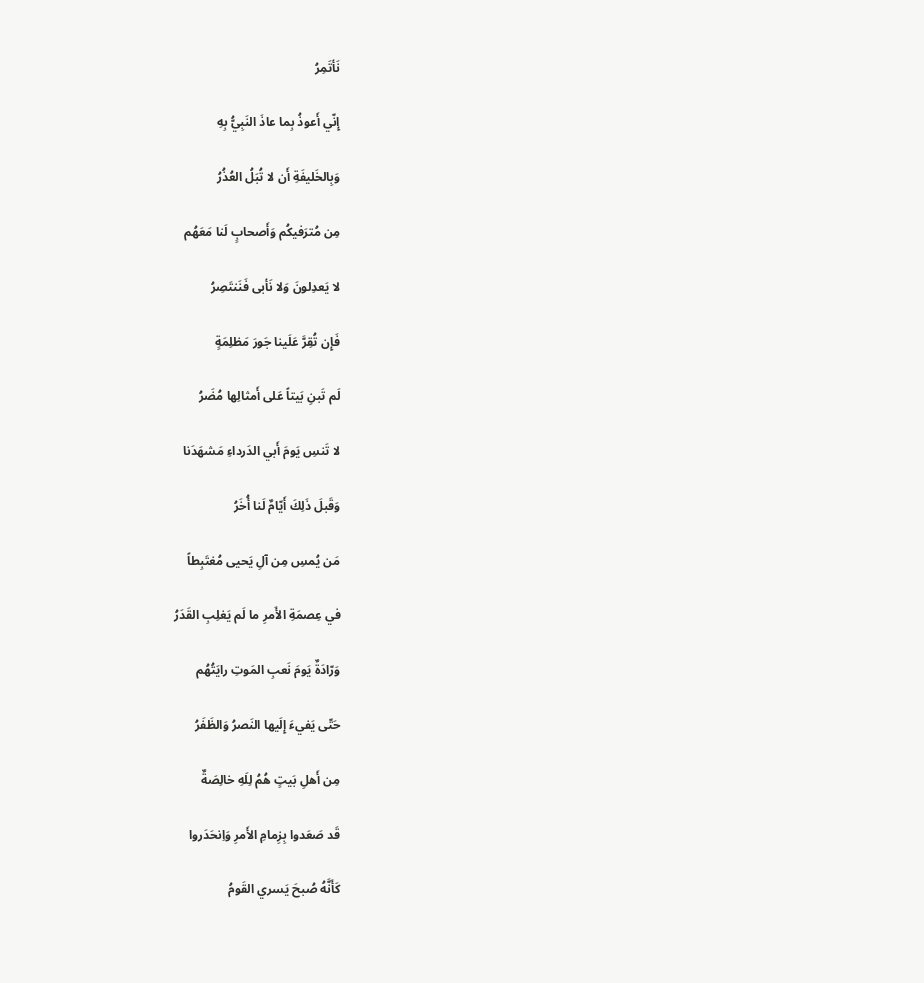نَأتَمِرُ

إِنّي أَعوذُ بِما عاذَ النَبِيُّ بِهِ

وَبِالخَليفَةِ أَن لا تُبَلُ العُذُرُ

مِن مُترَفيكُم وَأَصحابٍ لَنا مَعَهُم

لا يَعدِلونَ وَلا نَأبى فَنَنتَصِرُ

فَإِن تُقِرَّ عَلَينا جَورَ مَظلِمَةٍ

لَم تَبنِ بَيتاً عَلى أَمثالِها مُضَرُ

لا تَنسِ يَومَ أَبي الدَرداءِ مَشهَدَنا

وَقَبلَ ذَلِكَ أَيّامٌ لَنا أُخَرُ

مَن يُمسِ مِن آلِ يَحيى مُغتَبِطاً

في عِصمَةِ الأَمرِ ما لَم يَغلِبِ القَدَرُ

وَرّادَةٌ يَومَ نَعبِ المَوتِ رايَتُهُم

حَتّى يَفيءَ إِلَيها النَصرُ وَالظَفَرُ

مِن أَهلِ بَيتٍ هُمُ لِلَهِ خالِصَةٌ

قَد صَعَدوا بِزِمامِ الأَمرِ وَاِنحَدَروا

كَأَنَّهُ صُبحَ يَسري القَومُ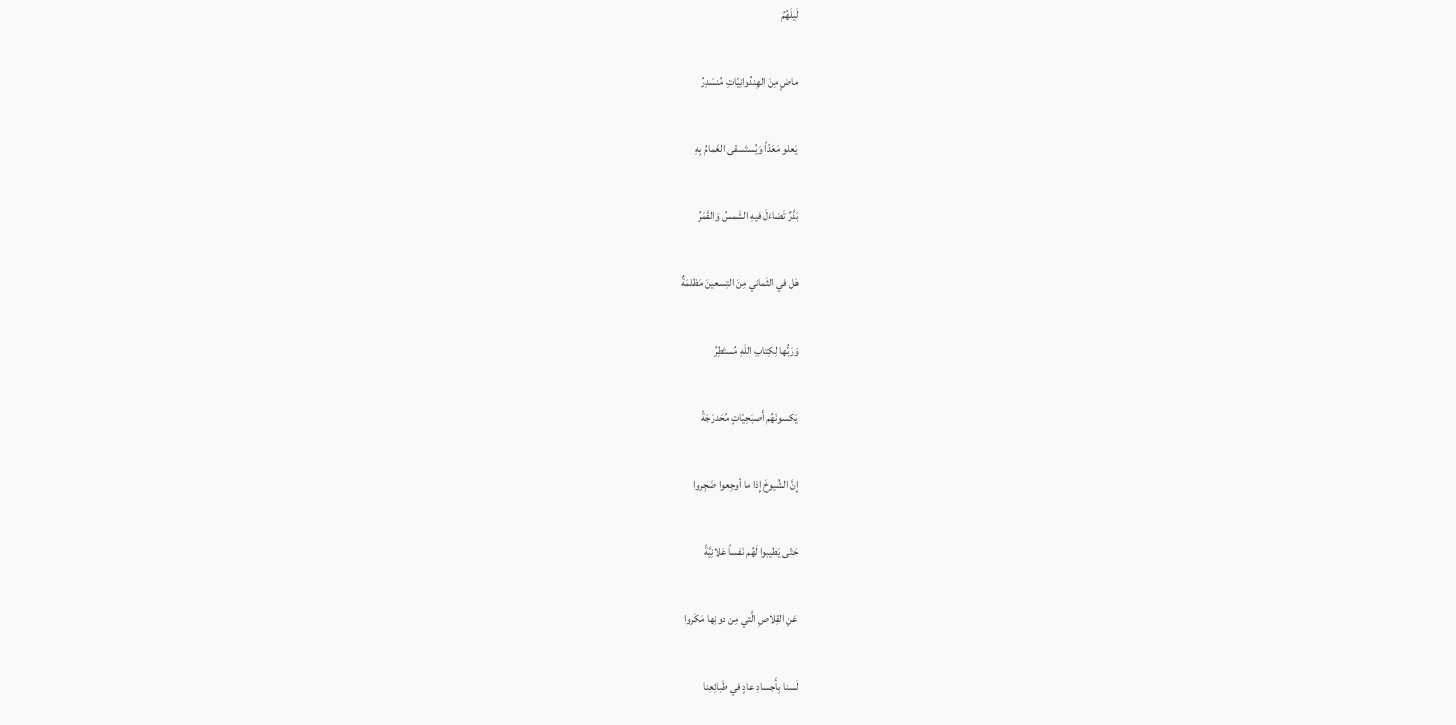لَيلَهُمُ

ماضٍ مِنَ الهِندُوانِيّاتِ مُنسَدِرُ

يَعلو مَعَدّاً وَيُستَسقى الغَمامُ بِهِ

بَدَّرٌ تَضاءَلَ فيهِ الشَمسُ وَالقَمَرُ

هَل في الثَماني مِنَ التِسعينَ مَظلمَةٌ

وَرَبُّها لِكِتابِ اللَهِ مُستَطِرُ

يَكسونَهُم أَصبَحِيّاتٍ مُحَدرَجَةً

إِنَّ الشُيوخَ إِذا ما أوجِعوا ضَجِروا

حَتّى يَطيبوا لَهُم نَفساً عَلانِيَّةً

عَنِ القِلاصِ الَّتي مِن دونِها مَكَروا

لَسنا بِأَجسادِ عادٍ في طَبائِعِنا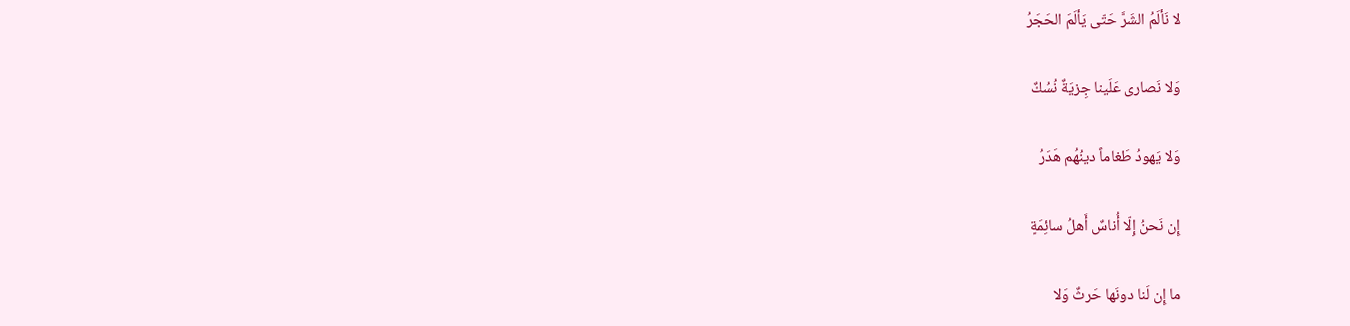لا نَألَمُ الشَرَّ حَتّى يَألَمَ الحَجَرُ

وَلا نَصارى عَلَينا جِزيَةٌ نُسُكٌ

وَلا يَهودُ طَغاماً دينُهُم هَدَرُ

إِن نَحنُ إِلّا أُناسٌ أَهلُ سائِمَةٍ

ما إِن لَنا دونَها حَرثٌ وَلا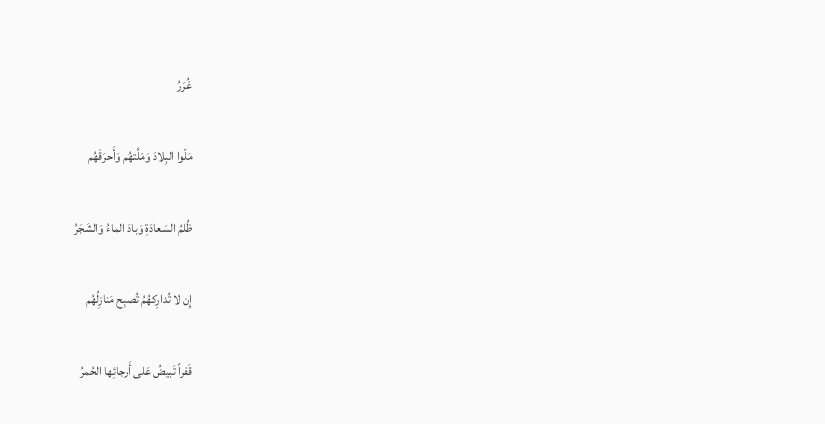غُرَرُ

مَلّوا البِلادَ وَمَلَّتهُم وَأَحرَقَهُم

ظُلمُ السَعادَةِ وَبادَ الماءُ وَالشَجَرُ

إِن لا تُدارِكهُمُ تُصبِح مَنازِلُهُم

قَفراً تَبيضُ عَلى أَرجائِها الحُمرُ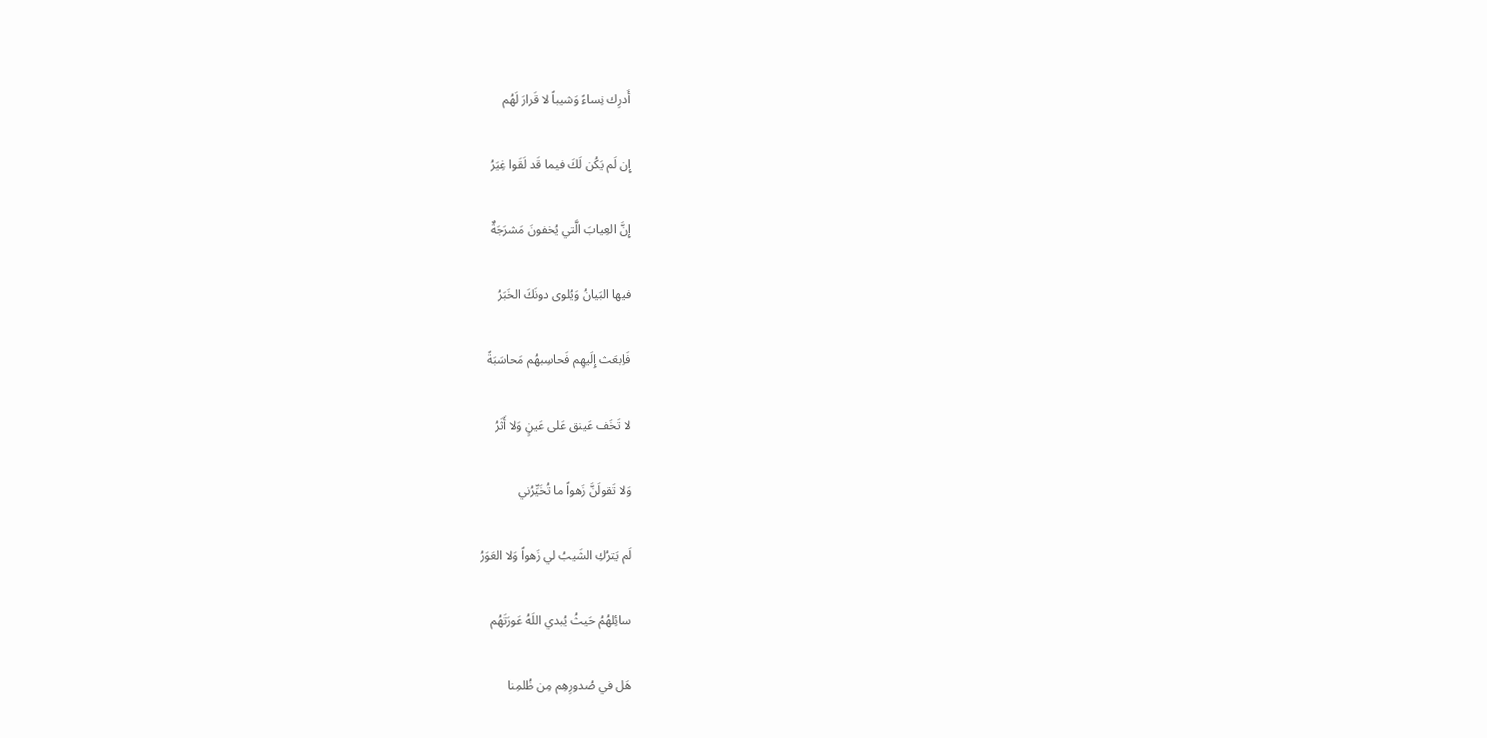أَدرِك نِساءً وَشيباً لا قَرارَ لَهُم

إِن لَم يَكُن لَكَ فيما قَد لَقَوا غِيَرُ

إِنَّ العِيابَ الَّتي يُخفونَ مَشرَجَةٌ

فيها البَيانُ وَيُلوى دونَكَ الخَبَرُ

فَاِبعَث إِلَيهِم فَحاسِبهُم مَحاسَبَةً

لا تَخَف عَينق عَلى عَينٍ وَلا أَثَرُ

وَلا تَقولَنَّ زَهواً ما تُخَيِّرُني

لَم يَترُكِ الشَيبُ لي زَهواً وَلا العَوَرُ

سائِلهُمُ حَيثُ يُبدي اللَهُ عَورَتَهُم

هَل في صُدورِهِم مِن ظُلمِنا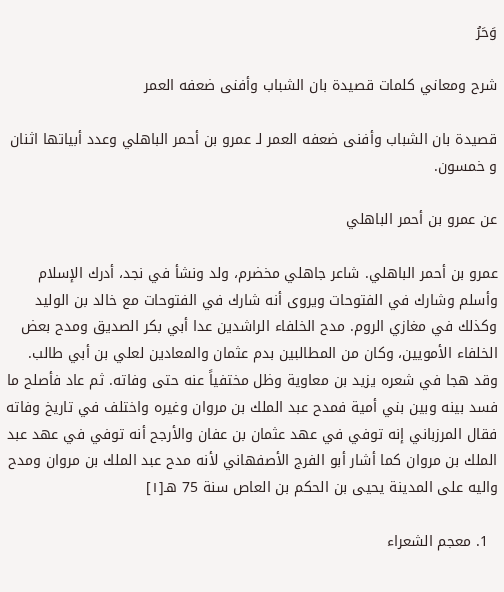وَحَرُ

شرح ومعاني كلمات قصيدة بان الشباب وأفنى ضعفه العمر

قصيدة بان الشباب وأفنى ضعفه العمر لـ عمرو بن أحمر الباهلي وعدد أبياتها اثنان و خمسون.

عن عمرو بن أحمر الباهلي

عمرو بن أحمر الباهلي. شاعر جاهلي مخضرم، ولد ونشأ في نجد، أدرك الإسلام وأسلم وشارك في الفتوحات ويروى أنه شارك في الفتوحات مع خالد بن الوليد وكذلك في مغازي الروم. مدح الخلفاء الراشدين عدا أبي بكر الصديق ومدح بعض الخلفاء الأمويين، وكان من المطالبين بدم عثمان والمعادين لعلي بن أبي طالب. وقد هجا في شعره يزيد بن معاوية وظل مختفياً عنه حتى وفاته. ثم عاد فأصلح ما فسد بينه وبين بني أمية فمدح عبد الملك بن مروان وغيره واختلف في تاريخ وفاته فقال المرزباني إنه توفي في عهد عثمان بن عفان والأرجح أنه توفي في عهد عبد الملك بن مروان كما أشار أبو الفرج الأصفهاني لأنه مدح عبد الملك بن مروان ومدح واليه على المدينة يحيى بن الحكم بن العاص سنة 75 هـ[١]

  1. معجم الشعراء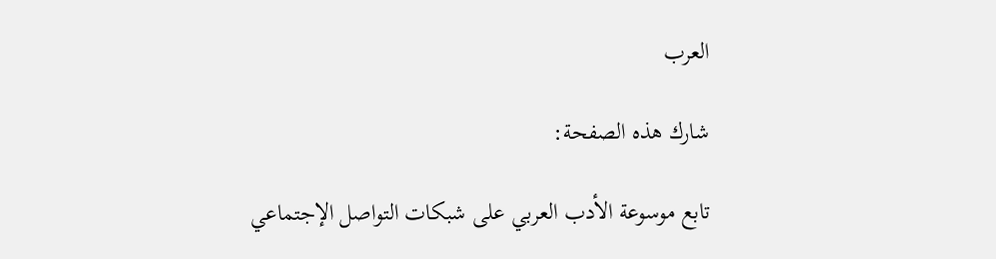العرب

شارك هذه الصفحة:

تابع موسوعة الأدب العربي على شبكات التواصل الإجتماعي